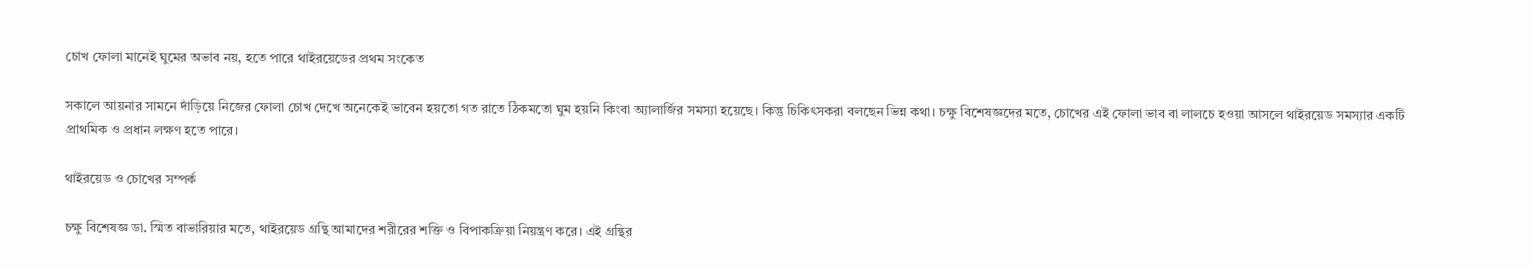চোখ ফোলা মানেই ঘুমের অভাব নয়, হতে পারে থাইরয়েডের প্রথম সংকেত

সকালে আয়নার সামনে দাঁড়িয়ে নিজের ফোলা চোখ দেখে অনেকেই ভাবেন হয়তো গত রাতে ঠিকমতো ঘুম হয়নি কিংবা অ্যালার্জির সমস্যা হয়েছে। কিন্তু চিকিৎসকরা বলছেন ভিন্ন কথা। চক্ষু বিশেষজ্ঞদের মতে, চোখের এই ফোলা ভাব বা লালচে হওয়া আসলে থাইরয়েড সমস্যার একটি প্রাথমিক ও প্রধান লক্ষণ হতে পারে।

থাইরয়েড ও চোখের সম্পর্ক

চক্ষু বিশেষজ্ঞ ডা. স্মিত বাভারিয়ার মতে, থাইরয়েড গ্রন্থি আমাদের শরীরের শক্তি ও বিপাকক্রিয়া নিয়ন্ত্রণ করে। এই গ্রন্থির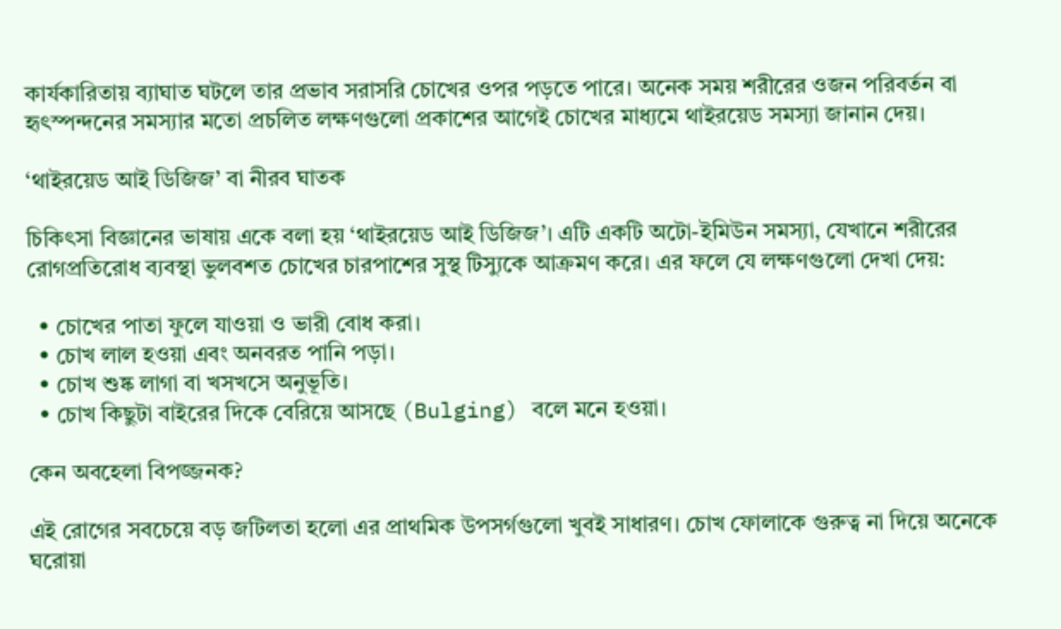কার্যকারিতায় ব্যাঘাত ঘটলে তার প্রভাব সরাসরি চোখের ওপর পড়তে পারে। অনেক সময় শরীরের ওজন পরিবর্তন বা হৃৎস্পন্দনের সমস্যার মতো প্রচলিত লক্ষণগুলো প্রকাশের আগেই চোখের মাধ্যমে থাইরয়েড সমস্যা জানান দেয়।

‘থাইরয়েড আই ডিজিজ’ বা নীরব ঘাতক

চিকিৎসা বিজ্ঞানের ভাষায় একে বলা হয় ‘থাইরয়েড আই ডিজিজ’। এটি একটি অটো-ইমিউন সমস্যা, যেখানে শরীরের রোগপ্রতিরোধ ব্যবস্থা ভুলবশত চোখের চারপাশের সুস্থ টিস্যুকে আক্রমণ করে। এর ফলে যে লক্ষণগুলো দেখা দেয়:

  • চোখের পাতা ফুলে যাওয়া ও ভারী বোধ করা।
  • চোখ লাল হওয়া এবং অনবরত পানি পড়া।
  • চোখ শুষ্ক লাগা বা খসখসে অনুভূতি।
  • চোখ কিছুটা বাইরের দিকে বেরিয়ে আসছে (Bulging) বলে মনে হওয়া।

কেন অবহেলা বিপজ্জনক?

এই রোগের সবচেয়ে বড় জটিলতা হলো এর প্রাথমিক উপসর্গগুলো খুবই সাধারণ। চোখ ফোলাকে গুরুত্ব না দিয়ে অনেকে ঘরোয়া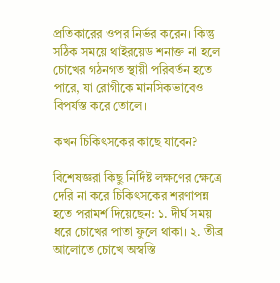প্রতিকারের ওপর নির্ভর করেন। কিন্তু সঠিক সময়ে থাইরয়েড শনাক্ত না হলে চোখের গঠনগত স্থায়ী পরিবর্তন হতে পারে, যা রোগীকে মানসিকভাবেও বিপর্যস্ত করে তোলে।

কখন চিকিৎসকের কাছে যাবেন?

বিশেষজ্ঞরা কিছু নির্দিষ্ট লক্ষণের ক্ষেত্রে দেরি না করে চিকিৎসকের শরণাপন্ন হতে পরামর্শ দিয়েছেন: ১. দীর্ঘ সময় ধরে চোখের পাতা ফুলে থাকা। ২. তীব্র আলোতে চোখে অস্বস্তি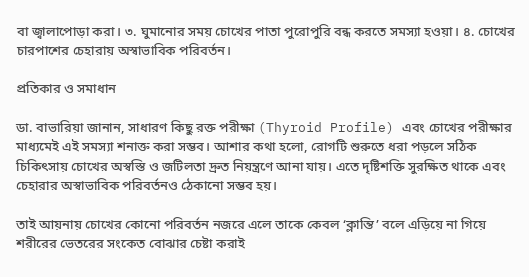বা জ্বালাপোড়া করা। ৩. ঘুমানোর সময় চোখের পাতা পুরোপুরি বন্ধ করতে সমস্যা হওয়া। ৪. চোখের চারপাশের চেহারায় অস্বাভাবিক পরিবর্তন।

প্রতিকার ও সমাধান

ডা. বাভারিয়া জানান, সাধারণ কিছু রক্ত পরীক্ষা (Thyroid Profile) এবং চোখের পরীক্ষার মাধ্যমেই এই সমস্যা শনাক্ত করা সম্ভব। আশার কথা হলো, রোগটি শুরুতে ধরা পড়লে সঠিক চিকিৎসায় চোখের অস্বস্তি ও জটিলতা দ্রুত নিয়ন্ত্রণে আনা যায়। এতে দৃষ্টিশক্তি সুরক্ষিত থাকে এবং চেহারার অস্বাভাবিক পরিবর্তনও ঠেকানো সম্ভব হয়।

তাই আয়নায় চোখের কোনো পরিবর্তন নজরে এলে তাকে কেবল ‘ক্লান্তি’ বলে এড়িয়ে না গিয়ে শরীরের ভেতরের সংকেত বোঝার চেষ্টা করাই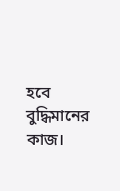হবে বুদ্ধিমানের কাজ।